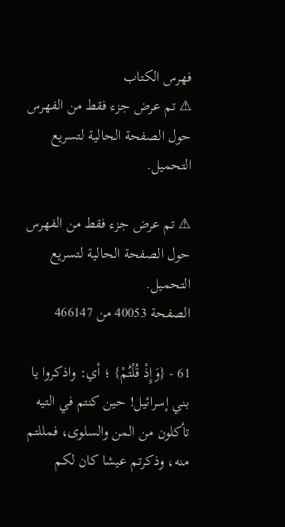فهرس الكتاب
⚠ تم عرض جزء فقط من الفهرس حول الصفحة الحالية لتسريع التحميل.

⚠ تم عرض جزء فقط من الفهرس حول الصفحة الحالية لتسريع التحميل.
الصفحة 40053 من 466147

61 - {وَإِذْ قُلْتُمْ} ؛ أي: واذكروا يا بني إسرائيل! حين كنتم في التيه تأكلون من المن والسلوى، فمللتم منه، وذكرتم عيشا كان لكم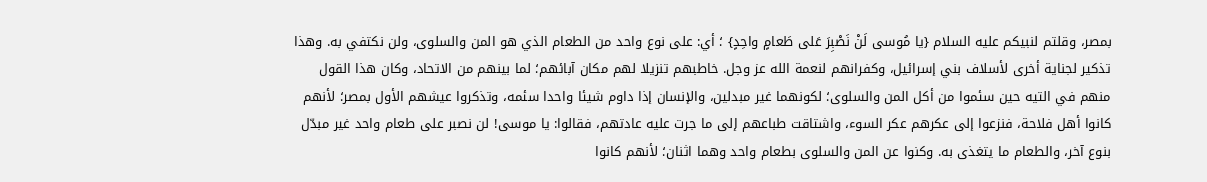بمصر، وقلتم لنبيكم عليه السلام {يا مُوسى لَنْ نَصْبِرَ عَلى طَعامٍ واحِدٍ} ؛ أي: على نوع واحد من الطعام الذي هو المن والسلوى، ولن نكتفي به. وهذا تذكير لجناية أخرى لأسلاف بني إسرائيل، وكفرانهم لنعمة الله عز وجل. خاطبهم تنزيلا لهم مكان آبائهم؛ لما بينهم من الاتحاد، وكان هذا القول منهم في التيه حين سئموا من أكل المن والسلوى؛ لكونهما غير مبدلين، والإنسان إذا داوم شيئا واحدا سئمه، وتذكروا عيشهم الأول بمصر؛ لأنهم كانوا أهل فلاحة، فنزعوا إلى عكرهم عكر السوء، واشتاقت طباعهم إلى ما جرت عليه عادتهم، فقالوا: يا موسى! لن نصبر على طعام واحد غير مبدّل بنوع آخر، والطعام ما يتغذى به. وكنوا عن المن والسلوى بطعام واحد وهما اثنان؛ لأنهم كانوا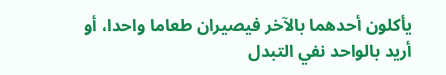يأكلون أحدهما بالآخر فيصيران طعاما واحدا، أو أريد بالواحد نفي التبدل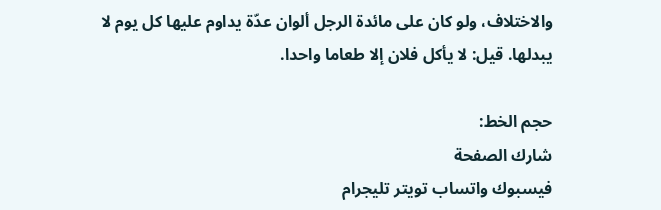والاختلاف، ولو كان على مائدة الرجل ألوان عدّة يداوم عليها كل يوم لا يبدلها. قيل: لا يأكل فلان إلا طعاما واحدا.

حجم الخط:
شارك الصفحة
فيسبوك واتساب تويتر تليجرام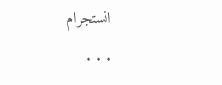انستجرام
. . .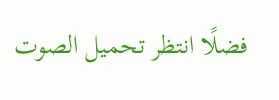فضلًا انتظر تحميل الصوت